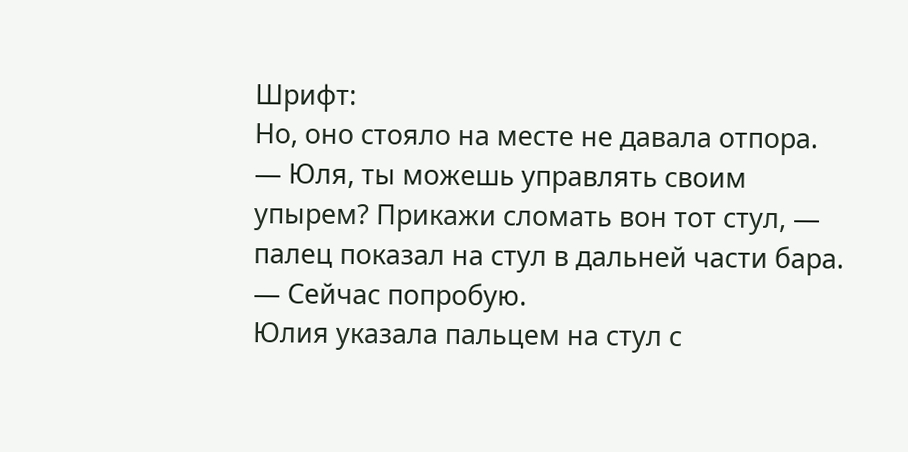Шрифт:
Но, оно стояло на месте не давала отпора.
— Юля, ты можешь управлять своим упырем? Прикажи сломать вон тот стул, — палец показал на стул в дальней части бара.
— Сейчас попробую.
Юлия указала пальцем на стул с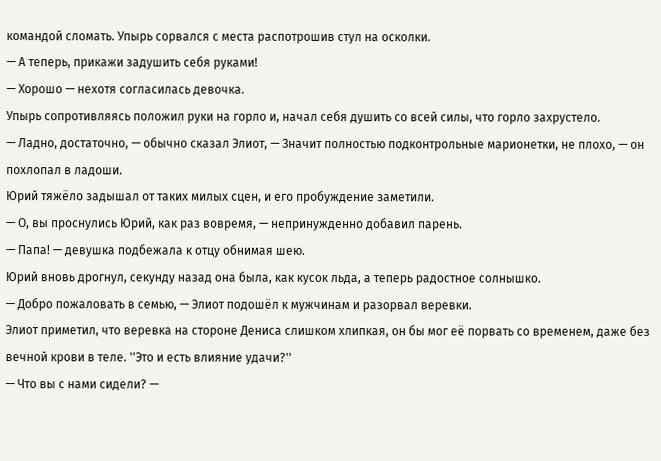командой сломать. Упырь сорвался с места распотрошив стул на осколки.
— А теперь, прикажи задушить себя руками!
— Хорошо — нехотя согласилась девочка.
Упырь сопротивляясь положил руки на горло и, начал себя душить со всей силы, что горло захрустело.
— Ладно, достаточно, — обычно сказал Элиот, — Значит полностью подконтрольные марионетки, не плохо, — он похлопал в ладоши.
Юрий тяжёло задышал от таких милых сцен, и его пробуждение заметили.
— О, вы проснулись Юрий, как раз вовремя, — непринужденно добавил парень.
— Папа! — девушка подбежала к отцу обнимая шею.
Юрий вновь дрогнул, секунду назад она была, как кусок льда, а теперь радостное солнышко.
— Добро пожаловать в семью, — Элиот подошёл к мужчинам и разорвал веревки.
Элиот приметил, что веревка на стороне Дениса слишком хлипкая, он бы мог её порвать со временем, даже без вечной крови в теле. ''Это и есть влияние удачи?''
— Что вы с нами сидели? —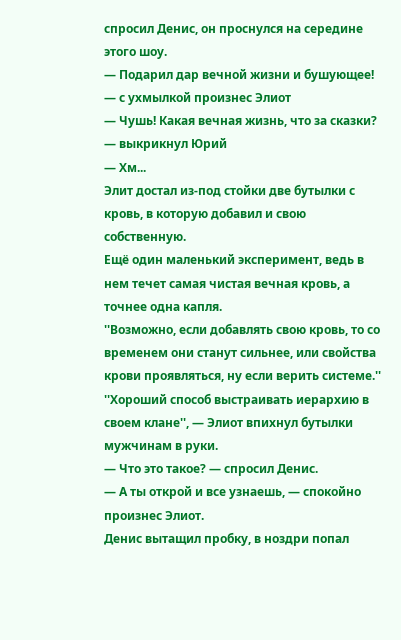спросил Денис, он проснулся на середине этого шоу.
— Подарил дар вечной жизни и бушующее! — с ухмылкой произнес Элиот
— Чушь! Какая вечная жизнь, что за сказки? — выкрикнул Юрий
— Хм...
Элит достал из-под стойки две бутылки с кровь, в которую добавил и свою собственную.
Ещё один маленький эксперимент, ведь в нем течет самая чистая вечная кровь, а точнее одна капля.
''Возможно, если добавлять свою кровь, то со временем они станут сильнее, или свойства крови проявляться, ну если верить системе.''
''Хороший способ выстраивать иерархию в своем клане'', — Элиот впихнул бутылки мужчинам в руки.
— Что это такое? — спросил Денис.
— А ты открой и все узнаешь, — спокойно произнес Элиот.
Денис вытащил пробку, в ноздри попал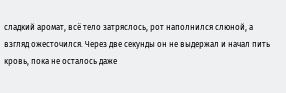сладкий аромат, всё тело затряслось, рот наполнился слюной, а взгляд ожесточился. Через две секунды он не выдержал и начал пить кровь, пока не осталось даже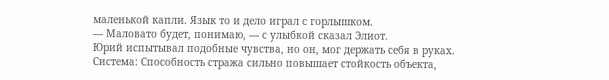маленькой капли. Язык то и дело играл с горлышком.
— Маловато будет, понимаю, — с улыбкой сказал Элиот.
Юрий испытывал подобные чувства, но он, мог держать себя в руках.
Система: Способность стража сильно повышает стойкость объекта,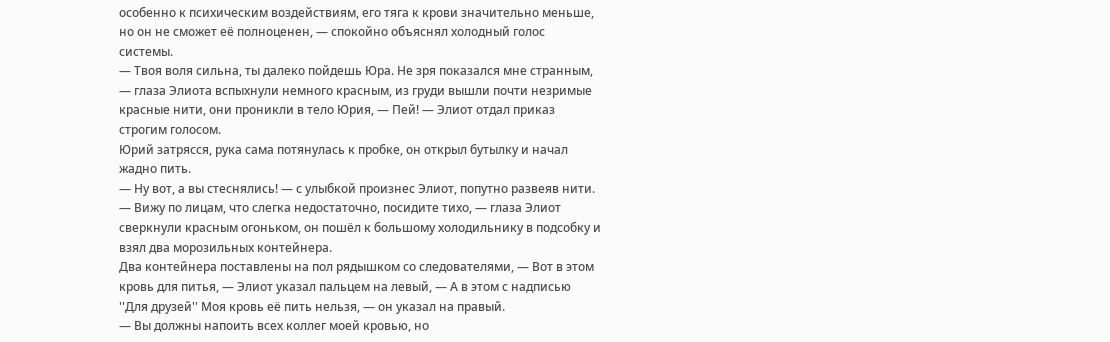особенно к психическим воздействиям, его тяга к крови значительно меньше, но он не сможет её полноценен, — спокойно объяснял холодный голос системы.
— Твоя воля сильна, ты далеко пойдешь Юра. Не зря показался мне странным, — глаза Элиота вспыхнули немного красным, из груди вышли почти незримые красные нити, они проникли в тело Юрия, — Пей! — Элиот отдал приказ строгим голосом.
Юрий затрясся, рука сама потянулась к пробке, он открыл бутылку и начал жадно пить.
— Ну вот, а вы стеснялись! — с улыбкой произнес Элиот, попутно развеяв нити.
— Вижу по лицам, что слегка недостаточно, посидите тихо, — глаза Элиот сверкнули красным огоньком, он пошёл к большому холодильнику в подсобку и взял два морозильных контейнера.
Два контейнера поставлены на пол рядышком со следователями, — Вот в этом кровь для питья, — Элиот указал пальцем на левый, — А в этом с надписью ''Для друзей'' Моя кровь её пить нельзя, — он указал на правый.
— Вы должны напоить всех коллег моей кровью, но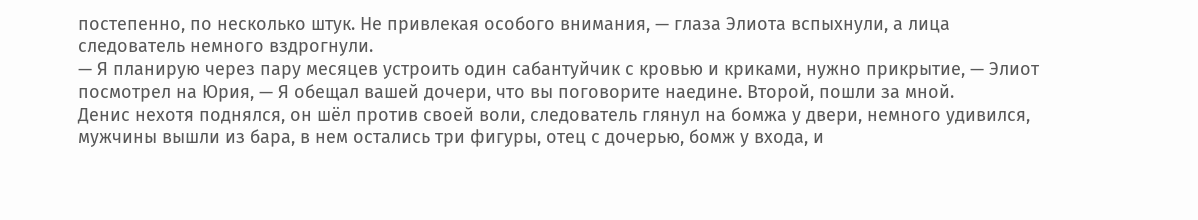постепенно, по несколько штук. Не привлекая особого внимания, — глаза Элиота вспыхнули, а лица следователь немного вздрогнули.
— Я планирую через пару месяцев устроить один сабантуйчик с кровью и криками, нужно прикрытие, — Элиот посмотрел на Юрия, — Я обещал вашей дочери, что вы поговорите наедине. Второй, пошли за мной.
Денис нехотя поднялся, он шёл против своей воли, следователь глянул на бомжа у двери, немного удивился, мужчины вышли из бара, в нем остались три фигуры, отец с дочерью, бомж у входа, и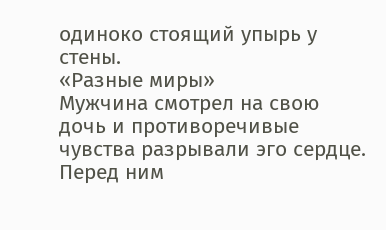одиноко стоящий упырь у стены.
«Разные миры»
Мужчина смотрел на свою дочь и противоречивые чувства разрывали эго сердце.
Перед ним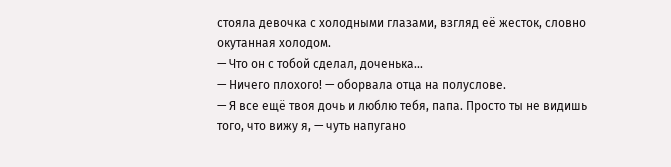стояла девочка с холодными глазами, взгляд её жесток, словно окутанная холодом.
— Что он с тобой сделал, доченька...
— Ничего плохого! — оборвала отца на полуслове.
— Я все ещё твоя дочь и люблю тебя, папа. Просто ты не видишь того, что вижу я, — чуть напугано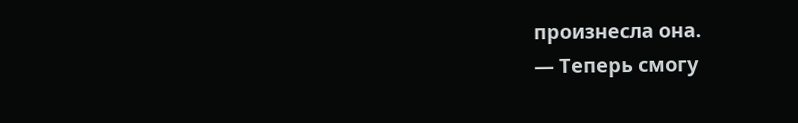произнесла она.
— Теперь смогу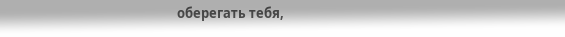оберегать тебя,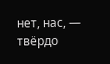нет, нас, — твёрдо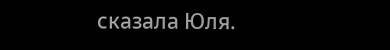сказала Юля.